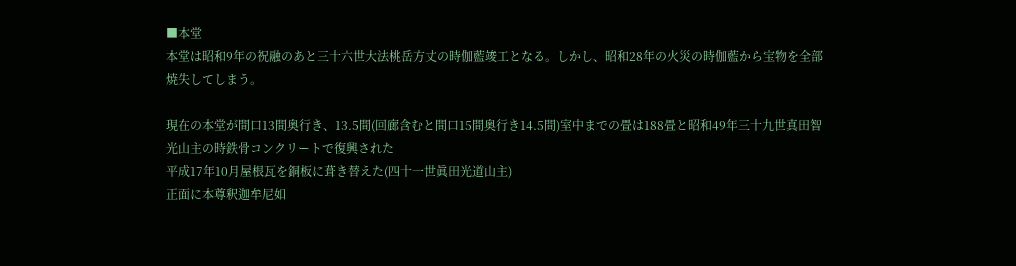■本堂
本堂は昭和9年の祝融のあと三十六世大法桃岳方丈の時伽藍竣工となる。しかし、昭和28年の火災の時伽藍から宝物を全部焼失してしまう。

現在の本堂が間口13間奥行き、13.5間(回廊含むと間口15間奥行き14.5間)室中までの畳は188畳と昭和49年三十九世真田智光山主の時鉄骨コンクリートで復興された
平成17年10月屋根瓦を銅板に葺き替えた(四十一世眞田光道山主)
正面に本尊釈迦牟尼如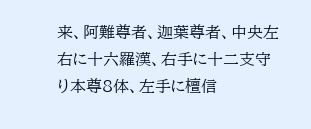来、阿難尊者、迦葉尊者、中央左右に十六羅漢、右手に十二支守り本尊8体、左手に檀信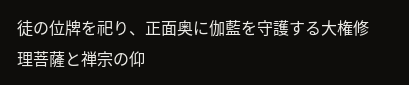徒の位牌を祀り、正面奥に伽藍を守護する大権修理菩薩と禅宗の仰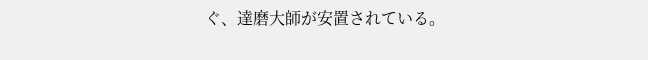ぐ、達磨大師が安置されている。